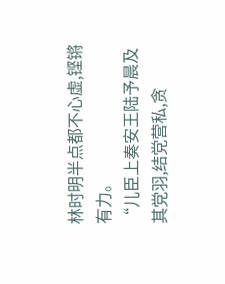林时明半点都不心虚,铿锵有力。
“儿臣上奏安王陆予晨及其党羽,结党营私,贪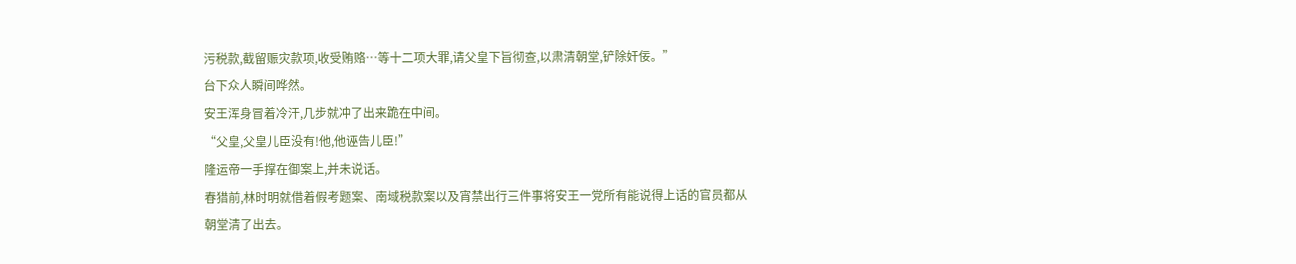污税款,截留赈灾款项,收受贿赂…等十二项大罪,请父皇下旨彻查,以肃清朝堂,铲除奸佞。”
台下众人瞬间哗然。
安王浑身冒着冷汗,几步就冲了出来跪在中间。
“父皇,父皇儿臣没有!他,他诬告儿臣!”
隆运帝一手撑在御案上,并未说话。
春猎前,林时明就借着假考题案、南域税款案以及宵禁出行三件事将安王一党所有能说得上话的官员都从朝堂清了出去。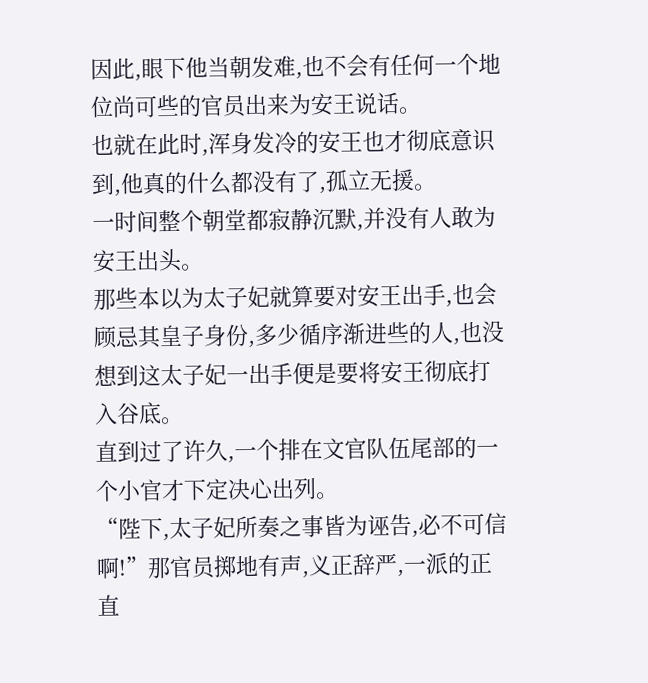因此,眼下他当朝发难,也不会有任何一个地位尚可些的官员出来为安王说话。
也就在此时,浑身发冷的安王也才彻底意识到,他真的什么都没有了,孤立无援。
一时间整个朝堂都寂静沉默,并没有人敢为安王出头。
那些本以为太子妃就算要对安王出手,也会顾忌其皇子身份,多少循序渐进些的人,也没想到这太子妃一出手便是要将安王彻底打入谷底。
直到过了许久,一个排在文官队伍尾部的一个小官才下定决心出列。
“陛下,太子妃所奏之事皆为诬告,必不可信啊!”那官员掷地有声,义正辞严,一派的正直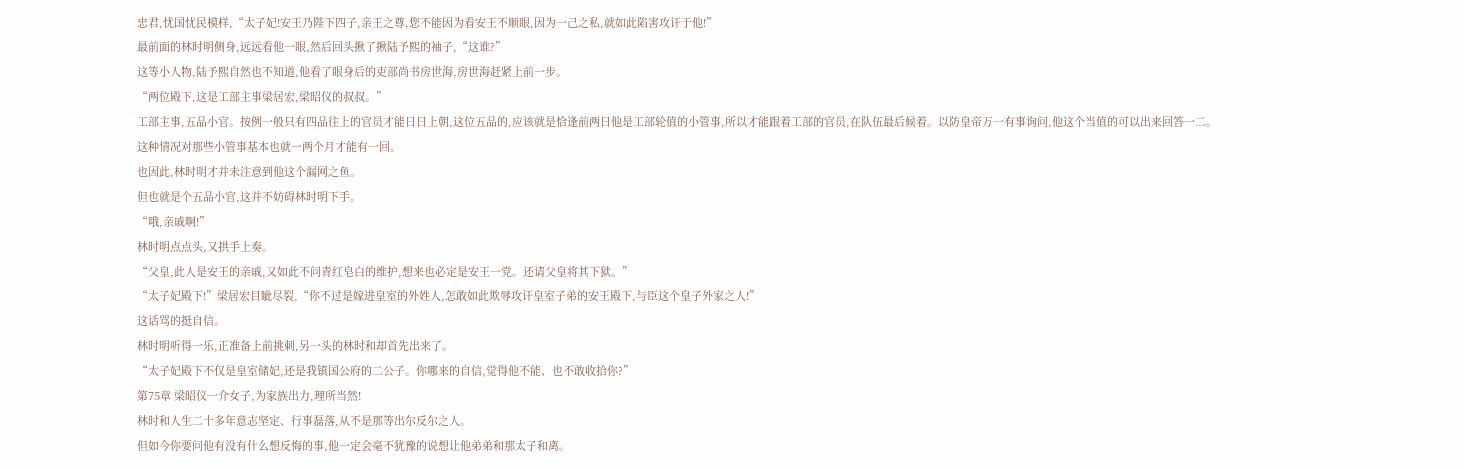忠君,忧国忧民模样,“太子妃!安王乃陛下四子,亲王之尊,您不能因为看安王不顺眼,因为一己之私,就如此陷害攻讦于他!”
最前面的林时明侧身,远远看他一眼,然后回头揪了揪陆予熙的袖子,“这谁?”
这等小人物,陆予熙自然也不知道,他看了眼身后的吏部尚书房世海,房世海赶紧上前一步。
“两位殿下,这是工部主事梁居宏,梁昭仪的叔叔。”
工部主事,五品小官。按例一般只有四品往上的官员才能日日上朝,这位五品的,应该就是恰逢前两日他是工部轮值的小管事,所以才能跟着工部的官员,在队伍最后候着。以防皇帝万一有事询问,他这个当值的可以出来回答一二。
这种情况对那些小管事基本也就一两个月才能有一回。
也因此,林时明才并未注意到他这个漏网之鱼。
但也就是个五品小官,这并不妨碍林时明下手。
“哦,亲戚啊!”
林时明点点头,又拱手上奏。
“父皇,此人是安王的亲戚,又如此不问青红皂白的维护,想来也必定是安王一党。还请父皇将其下狱。”
“太子妃殿下!”梁居宏目眦尽裂,“你不过是嫁进皇室的外姓人,怎敢如此欺辱攻讦皇室子弟的安王殿下,与臣这个皇子外家之人!”
这话骂的挺自信。
林时明听得一乐,正准备上前挑刺,另一头的林时和却首先出来了。
“太子妃殿下不仅是皇室储妃,还是我镇国公府的二公子。你哪来的自信,觉得他不能、也不敢收拾你?”
第75章 梁昭仪一介女子,为家族出力,理所当然!
林时和人生二十多年意志坚定、行事磊落,从不是那等出尔反尔之人。
但如今你要问他有没有什么想反悔的事,他一定会毫不犹豫的说想让他弟弟和那太子和离。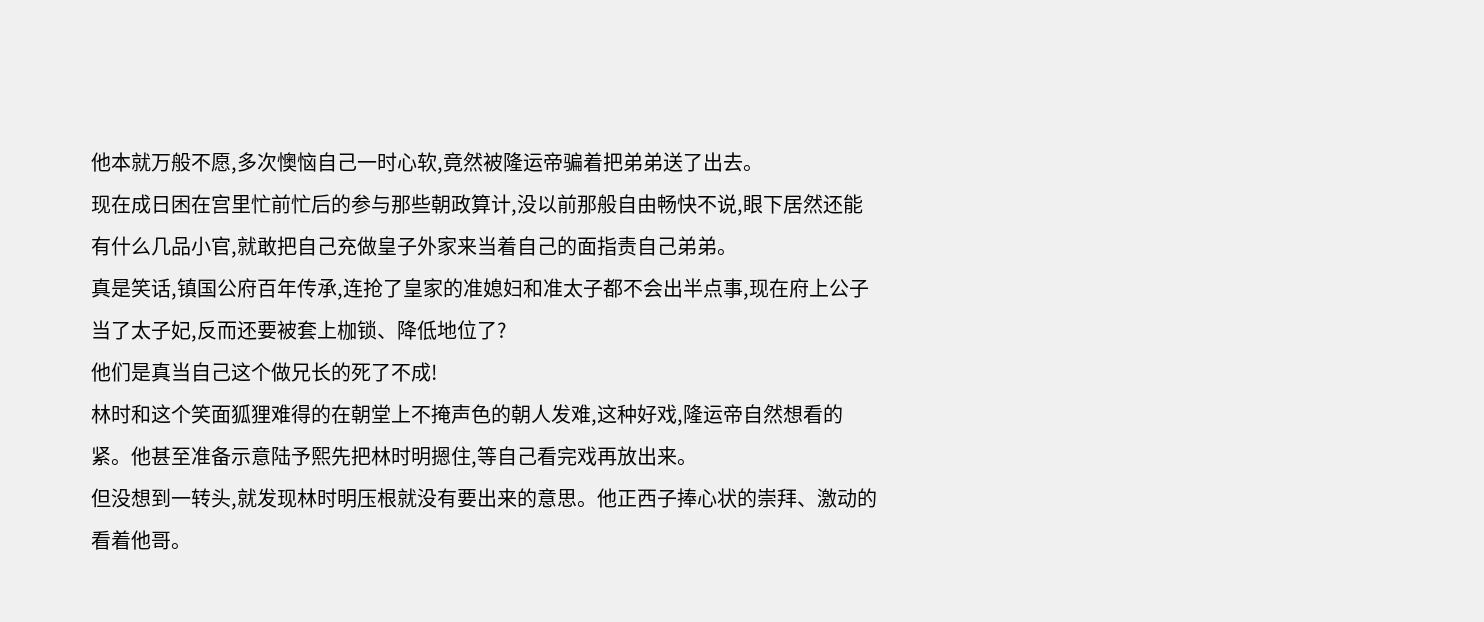他本就万般不愿,多次懊恼自己一时心软,竟然被隆运帝骗着把弟弟送了出去。
现在成日困在宫里忙前忙后的参与那些朝政算计,没以前那般自由畅快不说,眼下居然还能有什么几品小官,就敢把自己充做皇子外家来当着自己的面指责自己弟弟。
真是笑话,镇国公府百年传承,连抢了皇家的准媳妇和准太子都不会出半点事,现在府上公子当了太子妃,反而还要被套上枷锁、降低地位了?
他们是真当自己这个做兄长的死了不成!
林时和这个笑面狐狸难得的在朝堂上不掩声色的朝人发难,这种好戏,隆运帝自然想看的紧。他甚至准备示意陆予熙先把林时明摁住,等自己看完戏再放出来。
但没想到一转头,就发现林时明压根就没有要出来的意思。他正西子捧心状的崇拜、激动的看着他哥。